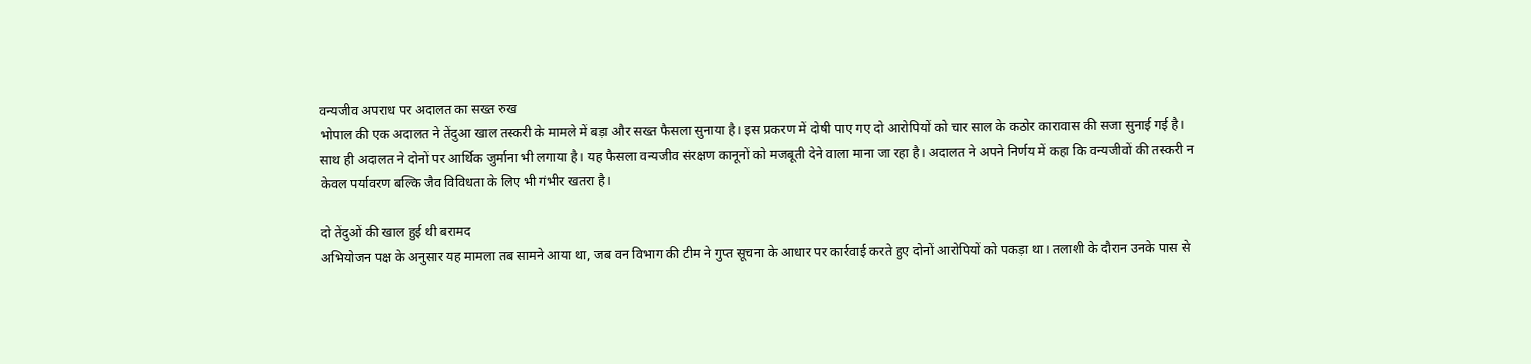वन्यजीव अपराध पर अदालत का सख्त रुख
भोपाल की एक अदालत ने तेंदुआ खाल तस्करी के मामले में बड़ा और सख्त फैसला सुनाया है। इस प्रकरण में दोषी पाए गए दो आरोपियों को चार साल के कठोर कारावास की सजा सुनाई गई है। साथ ही अदालत ने दोनों पर आर्थिक जुर्माना भी लगाया है। यह फैसला वन्यजीव संरक्षण कानूनों को मजबूती देने वाला माना जा रहा है। अदालत ने अपने निर्णय में कहा कि वन्यजीवों की तस्करी न केवल पर्यावरण बल्कि जैव विविधता के लिए भी गंभीर खतरा है।

दो तेंदुओं की खाल हुई थी बरामद
अभियोजन पक्ष के अनुसार यह मामला तब सामने आया था, जब वन विभाग की टीम ने गुप्त सूचना के आधार पर कार्रवाई करते हुए दोनों आरोपियों को पकड़ा था। तलाशी के दौरान उनके पास से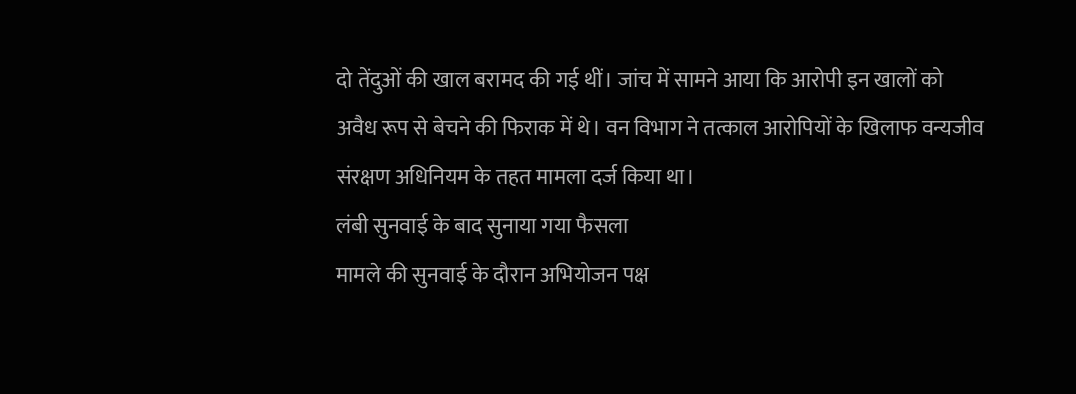दो तेंदुओं की खाल बरामद की गई थीं। जांच में सामने आया कि आरोपी इन खालों को अवैध रूप से बेचने की फिराक में थे। वन विभाग ने तत्काल आरोपियों के खिलाफ वन्यजीव संरक्षण अधिनियम के तहत मामला दर्ज किया था।
लंबी सुनवाई के बाद सुनाया गया फैसला
मामले की सुनवाई के दौरान अभियोजन पक्ष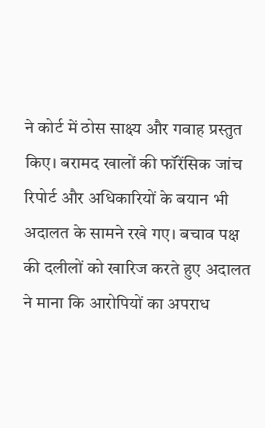ने कोर्ट में ठोस साक्ष्य और गवाह प्रस्तुत किए। बरामद खालों की फॉरेंसिक जांच रिपोर्ट और अधिकारियों के बयान भी अदालत के सामने रखे गए। बचाव पक्ष की दलीलों को खारिज करते हुए अदालत ने माना कि आरोपियों का अपराध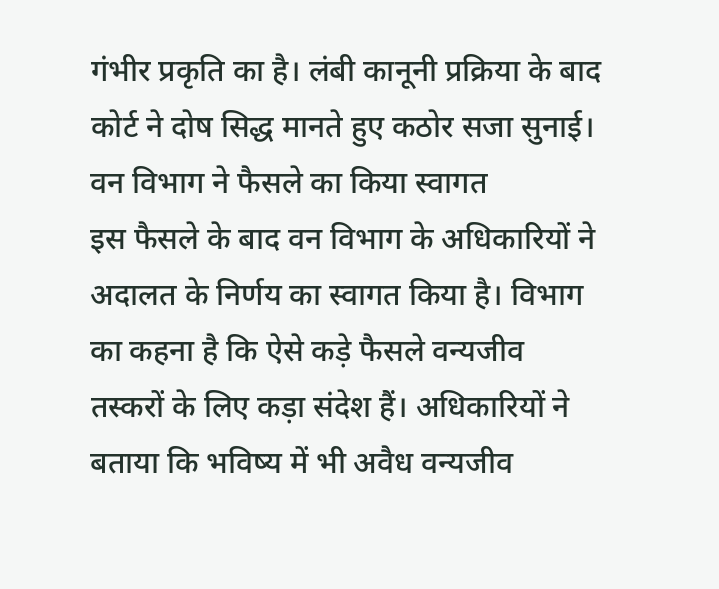गंभीर प्रकृति का है। लंबी कानूनी प्रक्रिया के बाद कोर्ट ने दोष सिद्ध मानते हुए कठोर सजा सुनाई।
वन विभाग ने फैसले का किया स्वागत
इस फैसले के बाद वन विभाग के अधिकारियों ने अदालत के निर्णय का स्वागत किया है। विभाग का कहना है कि ऐसे कड़े फैसले वन्यजीव तस्करों के लिए कड़ा संदेश हैं। अधिकारियों ने बताया कि भविष्य में भी अवैध वन्यजीव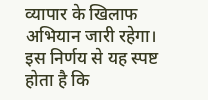व्यापार के खिलाफ अभियान जारी रहेगा। इस निर्णय से यह स्पष्ट होता है कि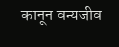कानून वन्यजीव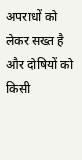अपराधों को लेकर सख्त है और दोषियों को किसी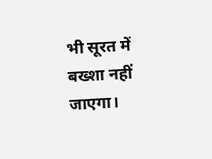भी सूरत में बख्शा नहीं जाएगा।